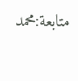متابعة:محمد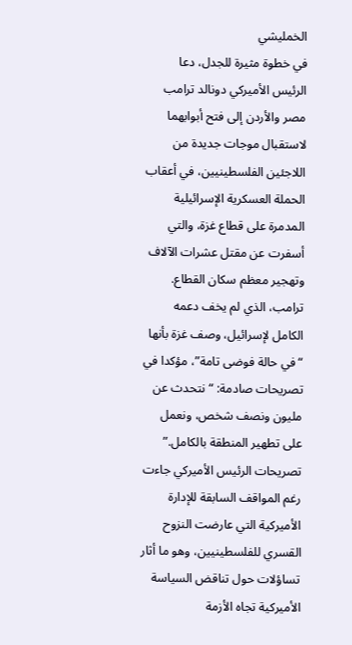الخمليشي
في خطوة مثيرة للجدل، دعا الرئيس الأميركي دونالد ترامب مصر والأردن إلى فتح أبوابهما لاستقبال موجات جديدة من اللاجئين الفلسطينيين، في أعقاب الحملة العسكرية الإسرائيلية المدمرة على قطاع غزة، والتي أسفرت عن مقتل عشرات الآلاف وتهجير معظم سكان القطاع.
ترامب، الذي لم يخف دعمه الكامل لإسرائيل، وصف غزة بأنها “في حالة فوضى تامة”، مؤكدا في تصريحات صادمة: “نتحدث عن مليون ونصف شخص، ونعمل على تطهير المنطقة بالكامل.”
تصريحات الرئيس الأميركي جاءت رغم المواقف السابقة للإدارة الأميركية التي عارضت النزوح القسري للفلسطينيين، وهو ما أثار تساؤلات حول تناقض السياسة الأميركية تجاه الأزمة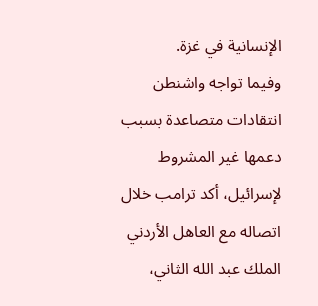الإنسانية في غزة.
وفيما تواجه واشنطن انتقادات متصاعدة بسبب دعمها غير المشروط لإسرائيل، أكد ترامب خلال اتصاله مع العاهل الأردني الملك عبد الله الثاني،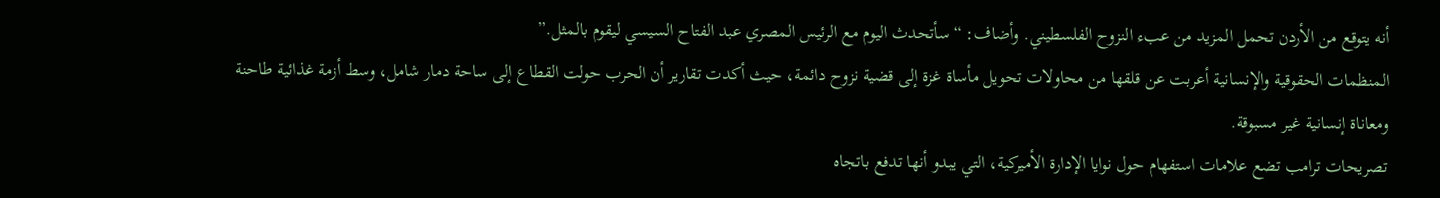أنه يتوقع من الأردن تحمل المزيد من عبء النزوح الفلسطيني. وأضاف: “سأتحدث اليوم مع الرئيس المصري عبد الفتاح السيسي ليقوم بالمثل.”
المنظمات الحقوقية والإنسانية أعربت عن قلقها من محاولات تحويل مأساة غزة إلى قضية نزوح دائمة، حيث أكدت تقارير أن الحرب حولت القطاع إلى ساحة دمار شامل، وسط أزمة غذائية طاحنة ومعاناة إنسانية غير مسبوقة.
تصريحات ترامب تضع علامات استفهام حول نوايا الإدارة الأميركية، التي يبدو أنها تدفع باتجاه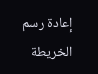إعادة رسم الخريطة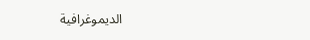الديموغرافية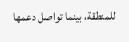للمنطقة، بينما تواصل دعمها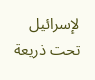لإسرائيل تحت ذريعة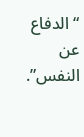“الدفاع عن النفس”.